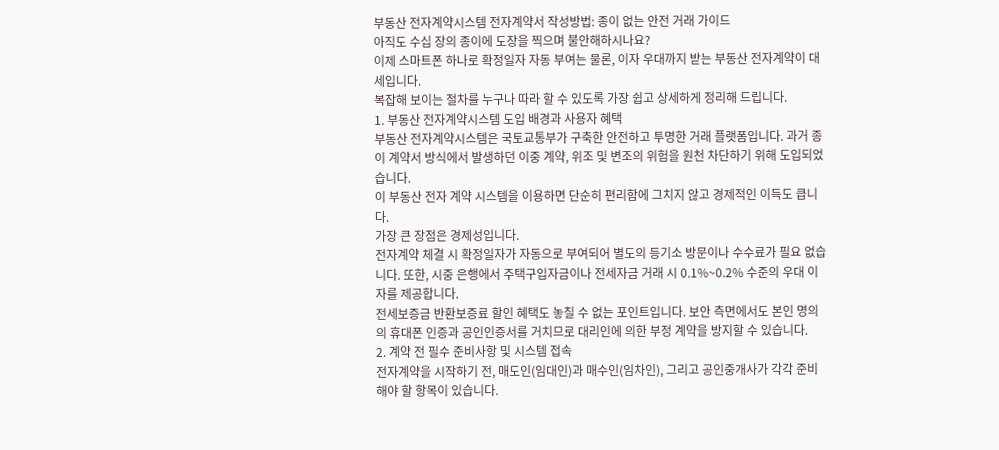부동산 전자계약시스템 전자계약서 작성방법: 종이 없는 안전 거래 가이드
아직도 수십 장의 종이에 도장을 찍으며 불안해하시나요?
이제 스마트폰 하나로 확정일자 자동 부여는 물론, 이자 우대까지 받는 부동산 전자계약이 대세입니다.
복잡해 보이는 절차를 누구나 따라 할 수 있도록 가장 쉽고 상세하게 정리해 드립니다.
1. 부동산 전자계약시스템 도입 배경과 사용자 혜택
부동산 전자계약시스템은 국토교통부가 구축한 안전하고 투명한 거래 플랫폼입니다. 과거 종이 계약서 방식에서 발생하던 이중 계약, 위조 및 변조의 위험을 원천 차단하기 위해 도입되었습니다.
이 부동산 전자 계약 시스템을 이용하면 단순히 편리함에 그치지 않고 경제적인 이득도 큽니다.
가장 큰 장점은 경제성입니다.
전자계약 체결 시 확정일자가 자동으로 부여되어 별도의 등기소 방문이나 수수료가 필요 없습니다. 또한, 시중 은행에서 주택구입자금이나 전세자금 거래 시 0.1%~0.2% 수준의 우대 이자를 제공합니다.
전세보증금 반환보증료 할인 혜택도 놓칠 수 없는 포인트입니다. 보안 측면에서도 본인 명의의 휴대폰 인증과 공인인증서를 거치므로 대리인에 의한 부정 계약을 방지할 수 있습니다.
2. 계약 전 필수 준비사항 및 시스템 접속
전자계약을 시작하기 전, 매도인(임대인)과 매수인(임차인), 그리고 공인중개사가 각각 준비해야 할 항목이 있습니다.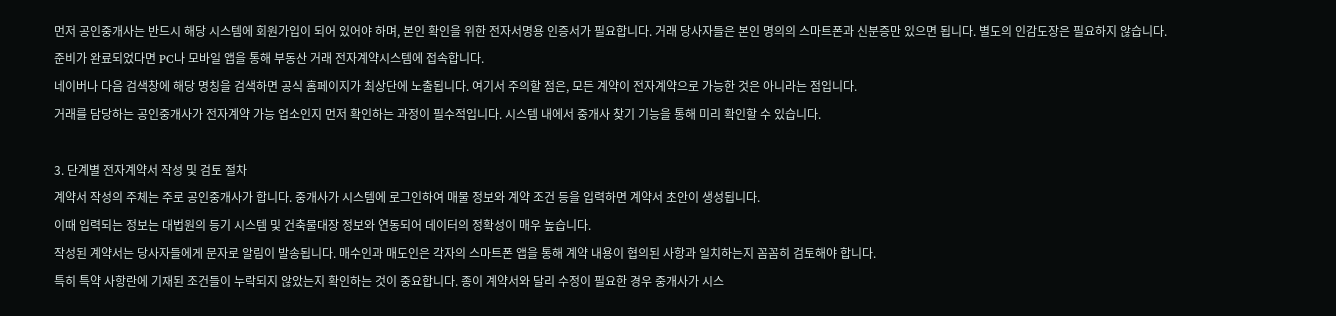먼저 공인중개사는 반드시 해당 시스템에 회원가입이 되어 있어야 하며, 본인 확인을 위한 전자서명용 인증서가 필요합니다. 거래 당사자들은 본인 명의의 스마트폰과 신분증만 있으면 됩니다. 별도의 인감도장은 필요하지 않습니다.
준비가 완료되었다면 PC나 모바일 앱을 통해 부동산 거래 전자계약시스템에 접속합니다.
네이버나 다음 검색창에 해당 명칭을 검색하면 공식 홈페이지가 최상단에 노출됩니다. 여기서 주의할 점은, 모든 계약이 전자계약으로 가능한 것은 아니라는 점입니다.
거래를 담당하는 공인중개사가 전자계약 가능 업소인지 먼저 확인하는 과정이 필수적입니다. 시스템 내에서 중개사 찾기 기능을 통해 미리 확인할 수 있습니다.

3. 단계별 전자계약서 작성 및 검토 절차
계약서 작성의 주체는 주로 공인중개사가 합니다. 중개사가 시스템에 로그인하여 매물 정보와 계약 조건 등을 입력하면 계약서 초안이 생성됩니다.
이때 입력되는 정보는 대법원의 등기 시스템 및 건축물대장 정보와 연동되어 데이터의 정확성이 매우 높습니다.
작성된 계약서는 당사자들에게 문자로 알림이 발송됩니다. 매수인과 매도인은 각자의 스마트폰 앱을 통해 계약 내용이 협의된 사항과 일치하는지 꼼꼼히 검토해야 합니다.
특히 특약 사항란에 기재된 조건들이 누락되지 않았는지 확인하는 것이 중요합니다. 종이 계약서와 달리 수정이 필요한 경우 중개사가 시스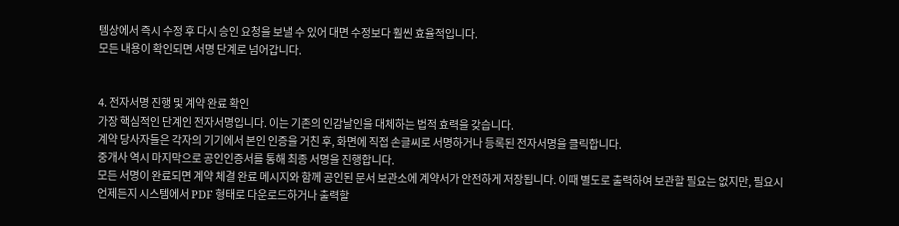템상에서 즉시 수정 후 다시 승인 요청을 보낼 수 있어 대면 수정보다 훨씬 효율적입니다.
모든 내용이 확인되면 서명 단계로 넘어갑니다.


4. 전자서명 진행 및 계약 완료 확인
가장 핵심적인 단계인 전자서명입니다. 이는 기존의 인감날인을 대체하는 법적 효력을 갖습니다.
계약 당사자들은 각자의 기기에서 본인 인증을 거친 후, 화면에 직접 손글씨로 서명하거나 등록된 전자서명을 클릭합니다.
중개사 역시 마지막으로 공인인증서를 통해 최종 서명을 진행합니다.
모든 서명이 완료되면 계약 체결 완료 메시지와 함께 공인된 문서 보관소에 계약서가 안전하게 저장됩니다. 이때 별도로 출력하여 보관할 필요는 없지만, 필요시 언제든지 시스템에서 PDF 형태로 다운로드하거나 출력할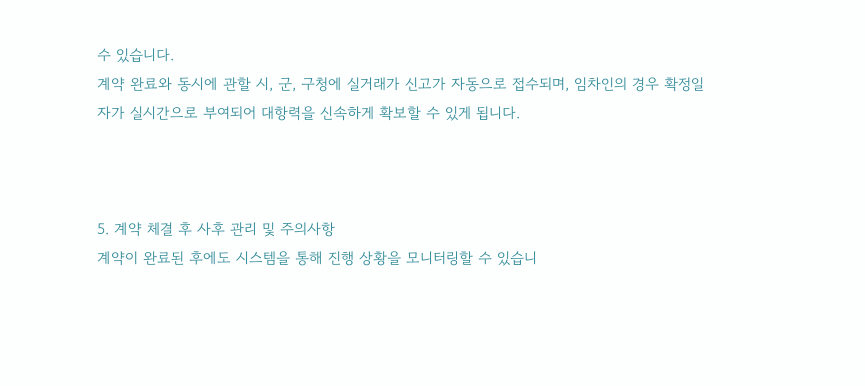수 있습니다.
계약 완료와 동시에 관할 시, 군, 구청에 실거래가 신고가 자동으로 접수되며, 임차인의 경우 확정일자가 실시간으로 부여되어 대항력을 신속하게 확보할 수 있게 됩니다.



5. 계약 체결 후 사후 관리 및 주의사항
계약이 완료된 후에도 시스템을 통해 진행 상황을 모니터링할 수 있습니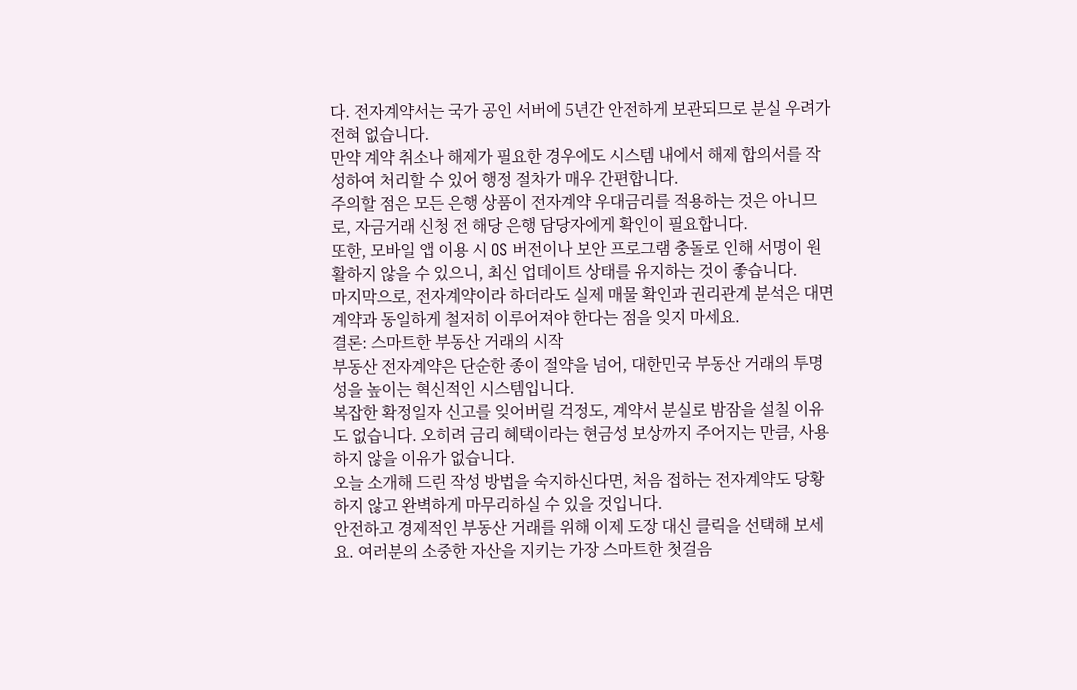다. 전자계약서는 국가 공인 서버에 5년간 안전하게 보관되므로 분실 우려가 전혀 없습니다.
만약 계약 취소나 해제가 필요한 경우에도 시스템 내에서 해제 합의서를 작성하여 처리할 수 있어 행정 절차가 매우 간편합니다.
주의할 점은 모든 은행 상품이 전자계약 우대금리를 적용하는 것은 아니므로, 자금거래 신청 전 해당 은행 담당자에게 확인이 필요합니다.
또한, 모바일 앱 이용 시 OS 버전이나 보안 프로그램 충돌로 인해 서명이 원활하지 않을 수 있으니, 최신 업데이트 상태를 유지하는 것이 좋습니다.
마지막으로, 전자계약이라 하더라도 실제 매물 확인과 권리관계 분석은 대면 계약과 동일하게 철저히 이루어져야 한다는 점을 잊지 마세요.
결론: 스마트한 부동산 거래의 시작
부동산 전자계약은 단순한 종이 절약을 넘어, 대한민국 부동산 거래의 투명성을 높이는 혁신적인 시스템입니다.
복잡한 확정일자 신고를 잊어버릴 걱정도, 계약서 분실로 밤잠을 설칠 이유도 없습니다. 오히려 금리 혜택이라는 현금성 보상까지 주어지는 만큼, 사용하지 않을 이유가 없습니다.
오늘 소개해 드린 작성 방법을 숙지하신다면, 처음 접하는 전자계약도 당황하지 않고 완벽하게 마무리하실 수 있을 것입니다.
안전하고 경제적인 부동산 거래를 위해 이제 도장 대신 클릭을 선택해 보세요. 여러분의 소중한 자산을 지키는 가장 스마트한 첫걸음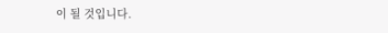이 될 것입니다.